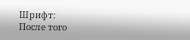Шрифт:
После того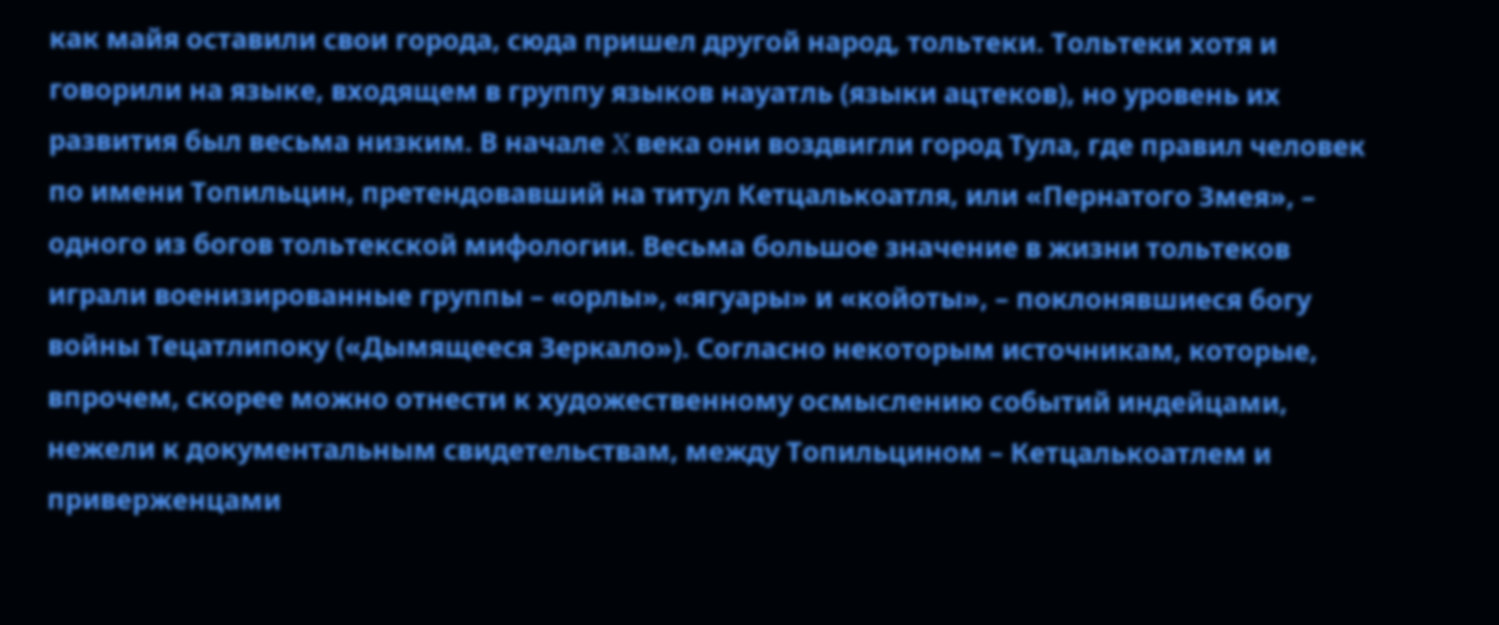как майя оставили свои города, сюда пришел другой народ, тольтеки. Тольтеки хотя и говорили на языке, входящем в группу языков науатль (языки ацтеков), но уровень их развития был весьма низким. В начале X века они воздвигли город Тула, где правил человек по имени Топильцин, претендовавший на титул Кетцалькоатля, или «Пернатого Змея», – одного из богов тольтекской мифологии. Весьма большое значение в жизни тольтеков играли военизированные группы – «орлы», «ягуары» и «койоты», – поклонявшиеся богу войны Тецатлипоку («Дымящееся Зеркало»). Согласно некоторым источникам, которые, впрочем, скорее можно отнести к художественному осмыслению событий индейцами, нежели к документальным свидетельствам, между Топильцином – Кетцалькоатлем и приверженцами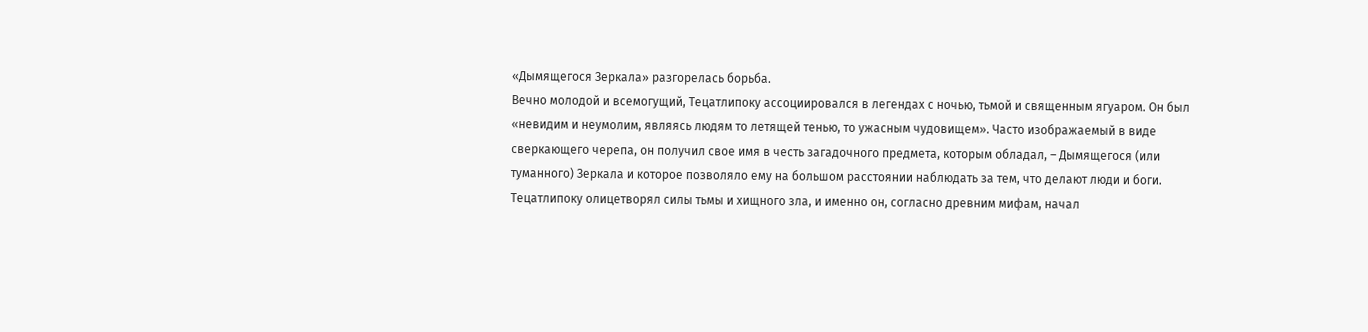«Дымящегося Зеркала» разгорелась борьба.
Вечно молодой и всемогущий, Тецатлипоку ассоциировался в легендах с ночью, тьмой и священным ягуаром. Он был «невидим и неумолим, являясь людям то летящей тенью, то ужасным чудовищем». Часто изображаемый в виде сверкающего черепа, он получил свое имя в честь загадочного предмета, которым обладал, – Дымящегося (или туманного) Зеркала и которое позволяло ему на большом расстоянии наблюдать за тем, что делают люди и боги.
Тецатлипоку олицетворял силы тьмы и хищного зла, и именно он, согласно древним мифам, начал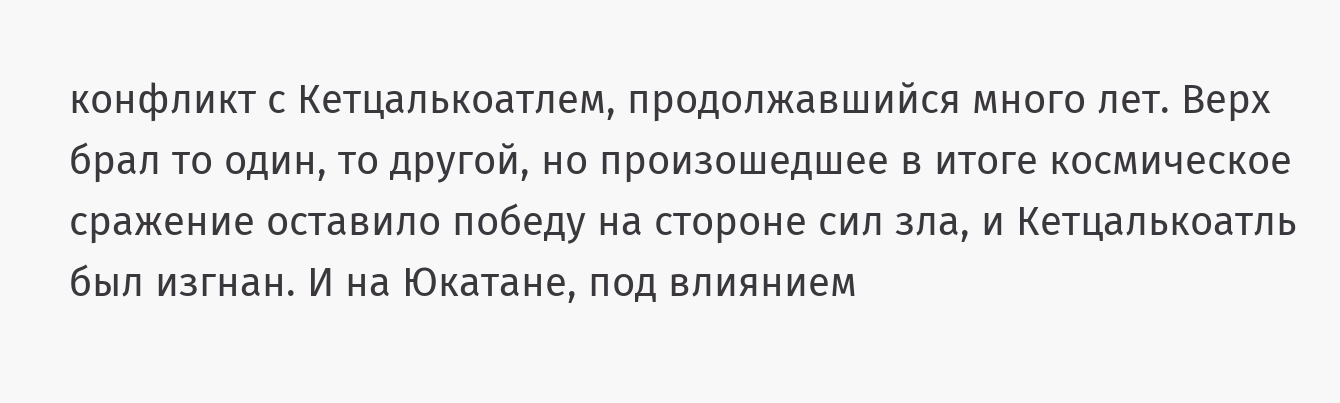конфликт с Кетцалькоатлем, продолжавшийся много лет. Верх брал то один, то другой, но произошедшее в итоге космическое сражение оставило победу на стороне сил зла, и Кетцалькоатль был изгнан. И на Юкатане, под влиянием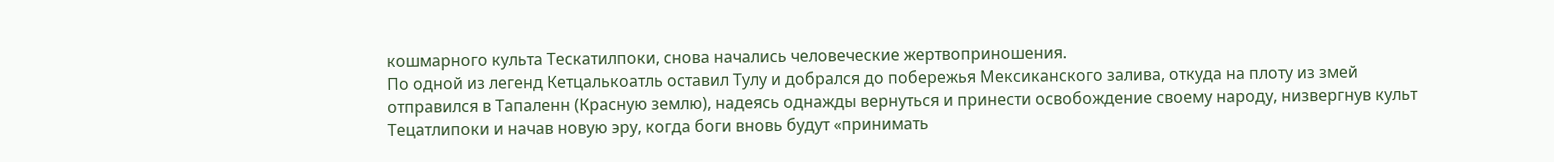кошмарного культа Тескатилпоки, снова начались человеческие жертвоприношения.
По одной из легенд Кетцалькоатль оставил Тулу и добрался до побережья Мексиканского залива, откуда на плоту из змей отправился в Тапаленн (Красную землю), надеясь однажды вернуться и принести освобождение своему народу, низвергнув культ Тецатлипоки и начав новую эру, когда боги вновь будут «принимать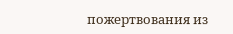пожертвования из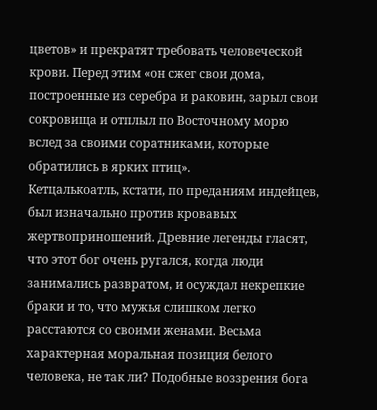цветов» и прекратят требовать человеческой крови. Перед этим «он сжег свои дома, построенные из серебра и раковин, зарыл свои сокровища и отплыл по Восточному морю вслед за своими соратниками, которые обратились в ярких птиц».
Кетцалькоатль, кстати, по преданиям индейцев, был изначально против кровавых жертвоприношений. Древние легенды гласят, что этот бог очень ругался, когда люди занимались развратом, и осуждал некрепкие браки и то, что мужья слишком легко расстаются со своими женами. Весьма характерная моральная позиция белого человека, не так ли? Подобные воззрения бога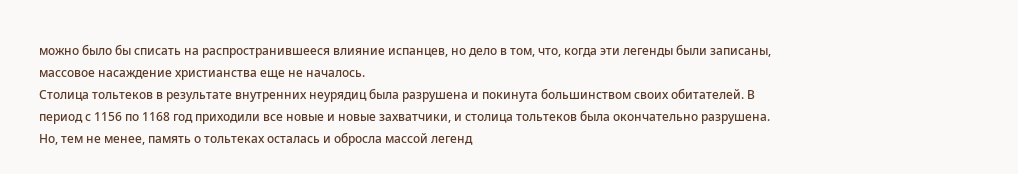можно было бы списать на распространившееся влияние испанцев, но дело в том, что, когда эти легенды были записаны, массовое насаждение христианства еще не началось.
Столица тольтеков в результате внутренних неурядиц была разрушена и покинута большинством своих обитателей. В период с 1156 по 1168 год приходили все новые и новые захватчики, и столица тольтеков была окончательно разрушена. Но, тем не менее, память о тольтеках осталась и обросла массой легенд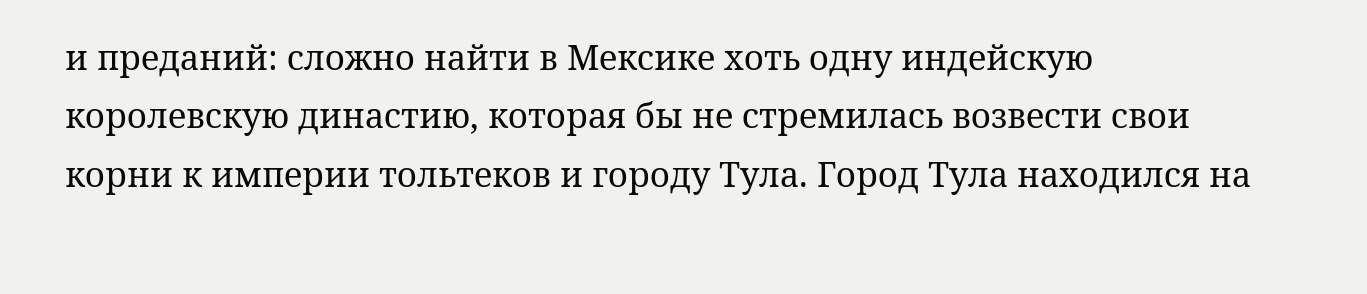и преданий: сложно найти в Мексике хоть одну индейскую королевскую династию, которая бы не стремилась возвести свои корни к империи тольтеков и городу Тула. Город Тула находился на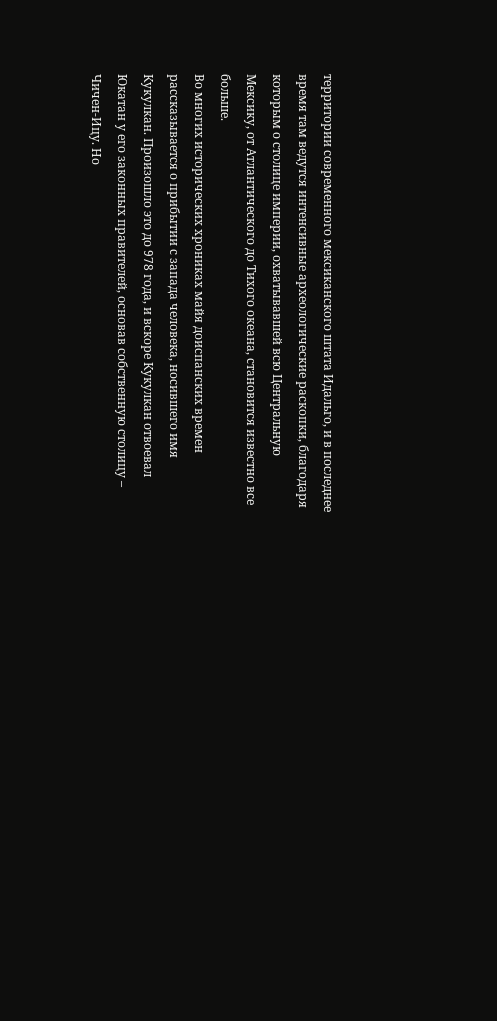территории современного мексиканского штата Идальго, и в последнее время там ведутся интенсивные археологические раскопки, благодаря которым о столице империи, охватывавшей всю Центральную Мексику, от Атлантического до Тихого океана, становится известно все больше.
Во многих исторических хрониках майя доиспанских времен рассказывается о прибытии с запада человека, носившего имя Кукулкан. Произошло это до 978 года, и вскоре Кукулкан отвоевал Юкатан у его законных правителей, основав собственную столицу – Чичен-Ицу. Но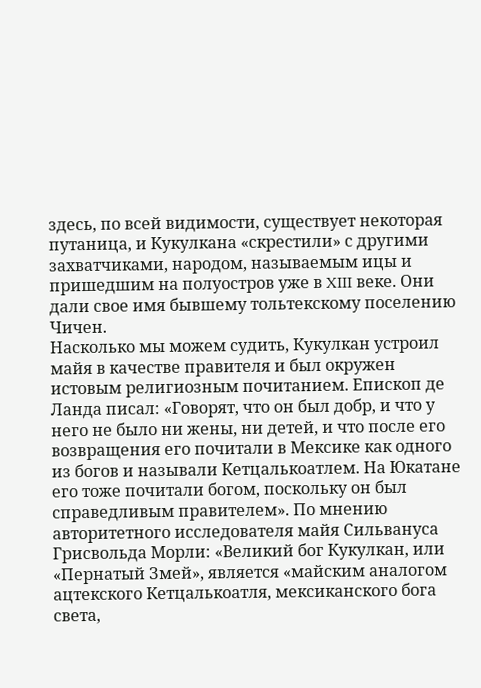здесь, по всей видимости, существует некоторая путаница, и Кукулкана «скрестили» с другими захватчиками, народом, называемым ицы и пришедшим на полуостров уже в XIII веке. Они дали свое имя бывшему тольтекскому поселению Чичен.
Насколько мы можем судить, Кукулкан устроил майя в качестве правителя и был окружен истовым религиозным почитанием. Епископ де Ланда писал: «Говорят, что он был добр, и что у него не было ни жены, ни детей, и что после его возвращения его почитали в Мексике как одного из богов и называли Кетцалькоатлем. На Юкатане его тоже почитали богом, поскольку он был справедливым правителем». По мнению авторитетного исследователя майя Сильвануса Грисвольда Морли: «Великий бог Кукулкан, или «Пернатый Змей», является «майским аналогом ацтекского Кетцалькоатля, мексиканского бога света,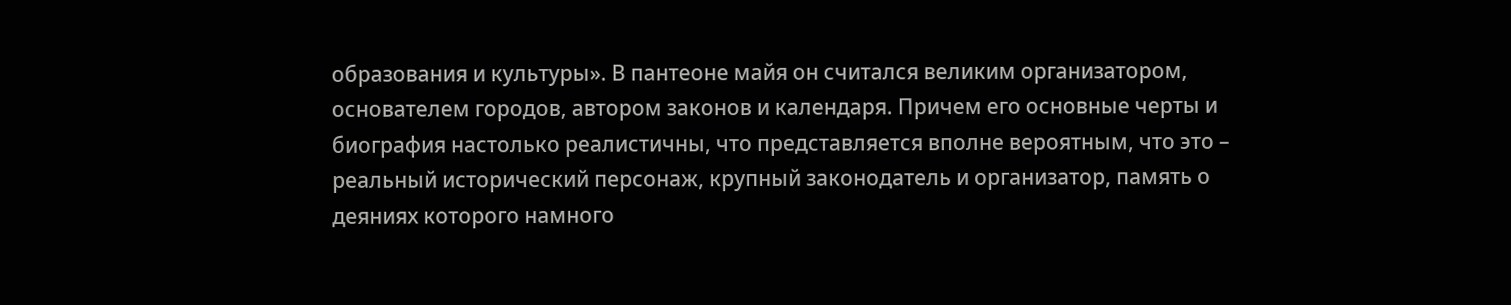образования и культуры». В пантеоне майя он считался великим организатором, основателем городов, автором законов и календаря. Причем его основные черты и биография настолько реалистичны, что представляется вполне вероятным, что это – реальный исторический персонаж, крупный законодатель и организатор, память о деяниях которого намного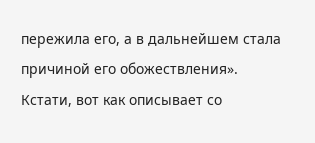пережила его, а в дальнейшем стала причиной его обожествления».
Кстати, вот как описывает со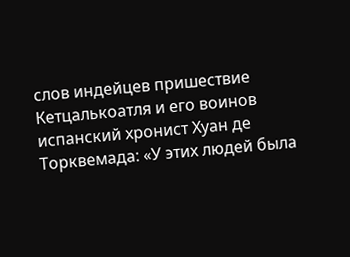слов индейцев пришествие Кетцалькоатля и его воинов испанский хронист Хуан де Торквемада: «У этих людей была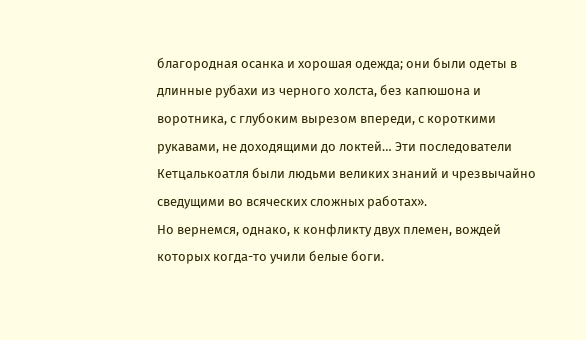благородная осанка и хорошая одежда; они были одеты в длинные рубахи из черного холста, без капюшона и воротника, с глубоким вырезом впереди, с короткими рукавами, не доходящими до локтей… Эти последователи Кетцалькоатля были людьми великих знаний и чрезвычайно сведущими во всяческих сложных работах».
Но вернемся, однако, к конфликту двух племен, вождей которых когда-то учили белые боги.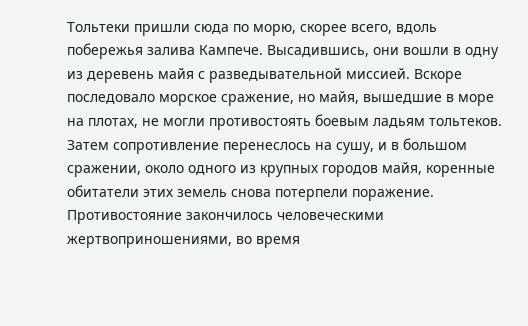Тольтеки пришли сюда по морю, скорее всего, вдоль побережья залива Кампече. Высадившись, они вошли в одну из деревень майя с разведывательной миссией. Вскоре последовало морское сражение, но майя, вышедшие в море на плотах, не могли противостоять боевым ладьям тольтеков. Затем сопротивление перенеслось на сушу, и в большом сражении, около одного из крупных городов майя, коренные обитатели этих земель снова потерпели поражение. Противостояние закончилось человеческими жертвоприношениями, во время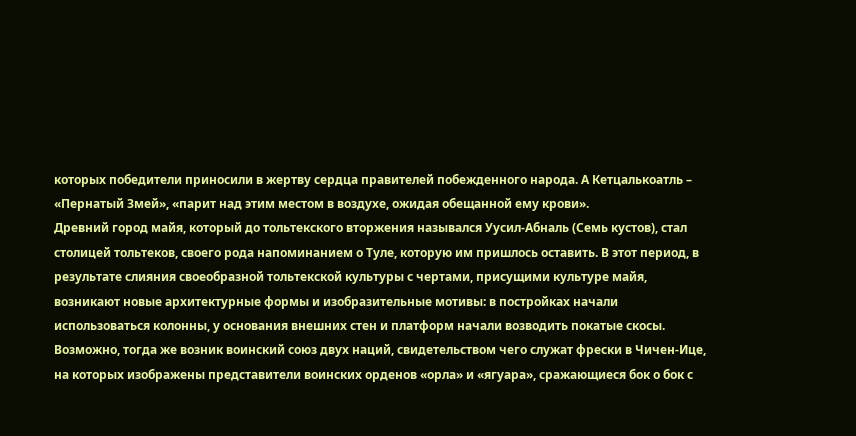которых победители приносили в жертву сердца правителей побежденного народа. А Кетцалькоатль – «Пернатый Змей», «парит над этим местом в воздухе, ожидая обещанной ему крови».
Древний город майя, который до тольтекского вторжения назывался Уусил-Абналь (Семь кустов), стал столицей тольтеков, своего рода напоминанием о Туле, которую им пришлось оставить. В этот период, в результате слияния своеобразной тольтекской культуры с чертами, присущими культуре майя, возникают новые архитектурные формы и изобразительные мотивы: в постройках начали использоваться колонны, у основания внешних стен и платформ начали возводить покатые скосы.
Возможно, тогда же возник воинский союз двух наций, свидетельством чего служат фрески в Чичен-Ице, на которых изображены представители воинских орденов «орла» и «ягуара», сражающиеся бок о бок с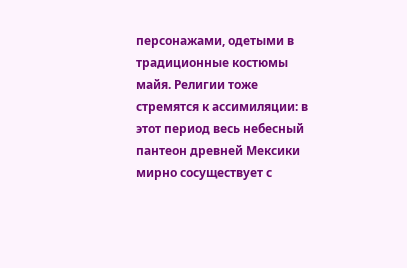персонажами, одетыми в традиционные костюмы майя. Религии тоже стремятся к ассимиляции: в этот период весь небесный пантеон древней Мексики мирно сосуществует с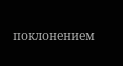поклонением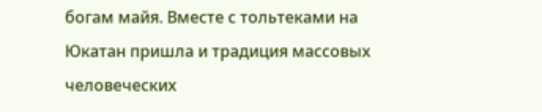богам майя. Вместе с тольтеками на Юкатан пришла и традиция массовых человеческих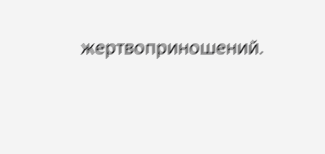жертвоприношений.